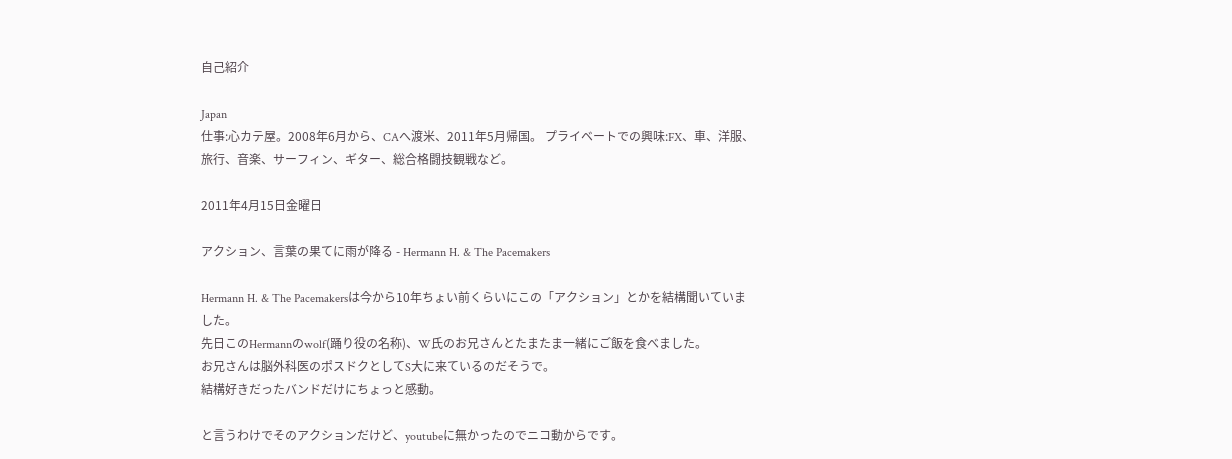自己紹介

Japan
仕事:心カテ屋。2008年6月から、CAへ渡米、2011年5月帰国。 プライベートでの興味:FX、車、洋服、旅行、音楽、サーフィン、ギター、総合格闘技観戦など。

2011年4月15日金曜日

アクション、言葉の果てに雨が降る - Hermann H. & The Pacemakers

Hermann H. & The Pacemakersは今から10年ちょい前くらいにこの「アクション」とかを結構聞いていました。
先日このHermannのwolf(踊り役の名称)、W氏のお兄さんとたまたま一緒にご飯を食べました。
お兄さんは脳外科医のポスドクとしてS大に来ているのだそうで。
結構好きだったバンドだけにちょっと感動。

と言うわけでそのアクションだけど、youtubeに無かったのでニコ動からです。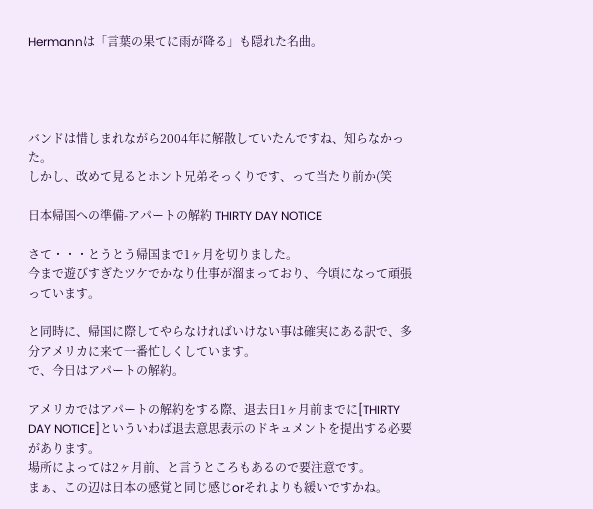Hermannは「言葉の果てに雨が降る」も隠れた名曲。




バンドは惜しまれながら2004年に解散していたんですね、知らなかった。
しかし、改めて見るとホント兄弟そっくりです、って当たり前か(笑

日本帰国への準備-アパートの解約 THIRTY DAY NOTICE

さて・・・とうとう帰国まで1ヶ月を切りました。
今まで遊びすぎたツケでかなり仕事が溜まっており、今頃になって頑張っています。

と同時に、帰国に際してやらなければいけない事は確実にある訳で、多分アメリカに来て一番忙しくしています。
で、今日はアパートの解約。

アメリカではアパートの解約をする際、退去日1ヶ月前までに[THIRTY DAY NOTICE]といういわば退去意思表示のドキュメントを提出する必要があります。
場所によっては2ヶ月前、と言うところもあるので要注意です。
まぁ、この辺は日本の感覚と同じ感じorそれよりも緩いですかね。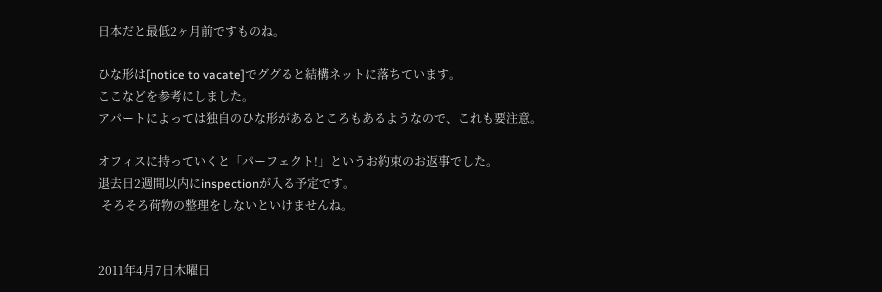日本だと最低2ヶ月前ですものね。

ひな形は[notice to vacate]でググると結構ネットに落ちています。
ここなどを参考にしました。
アパートによっては独自のひな形があるところもあるようなので、これも要注意。

オフィスに持っていくと「パーフェクト!」というお約束のお返事でした。
退去日2週間以内にinspectionが入る予定です。
 そろそろ荷物の整理をしないといけませんね。


2011年4月7日木曜日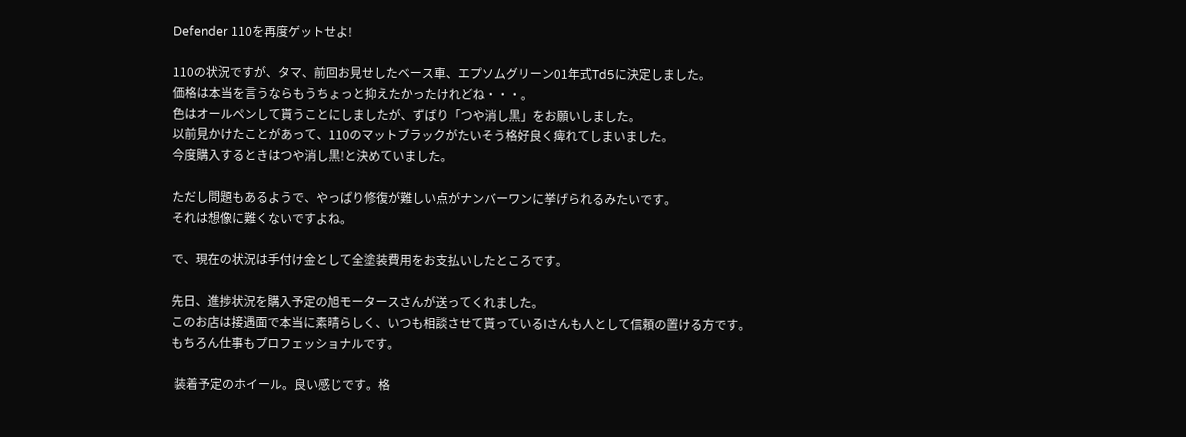Defender 110を再度ゲットせよ!

110の状況ですが、タマ、前回お見せしたベース車、エプソムグリーン01年式Td5に決定しました。
価格は本当を言うならもうちょっと抑えたかったけれどね・・・。
色はオールペンして貰うことにしましたが、ずばり「つや消し黒」をお願いしました。
以前見かけたことがあって、110のマットブラックがたいそう格好良く痺れてしまいました。
今度購入するときはつや消し黒!と決めていました。

ただし問題もあるようで、やっぱり修復が難しい点がナンバーワンに挙げられるみたいです。
それは想像に難くないですよね。

で、現在の状況は手付け金として全塗装費用をお支払いしたところです。

先日、進捗状況を購入予定の旭モータースさんが送ってくれました。
このお店は接遇面で本当に素晴らしく、いつも相談させて貰っているIさんも人として信頼の置ける方です。
もちろん仕事もプロフェッショナルです。

 装着予定のホイール。良い感じです。格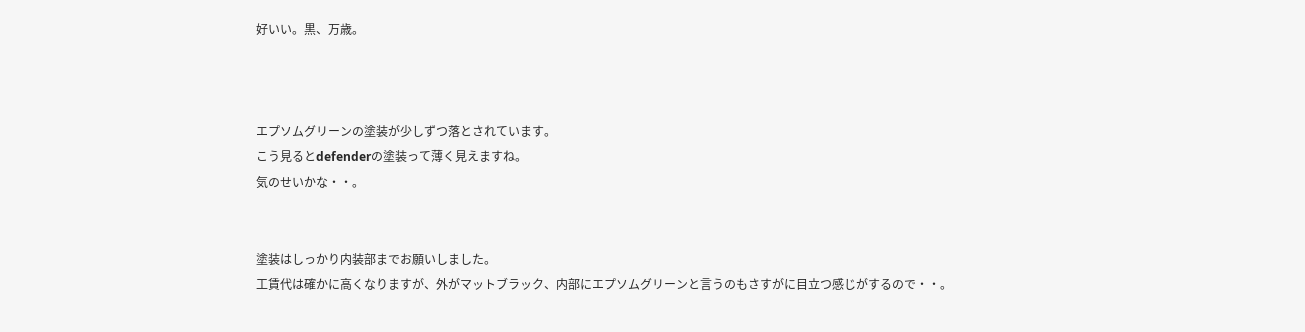好いい。黒、万歳。



エプソムグリーンの塗装が少しずつ落とされています。
こう見るとdefenderの塗装って薄く見えますね。
気のせいかな・・。


塗装はしっかり内装部までお願いしました。
工賃代は確かに高くなりますが、外がマットブラック、内部にエプソムグリーンと言うのもさすがに目立つ感じがするので・・。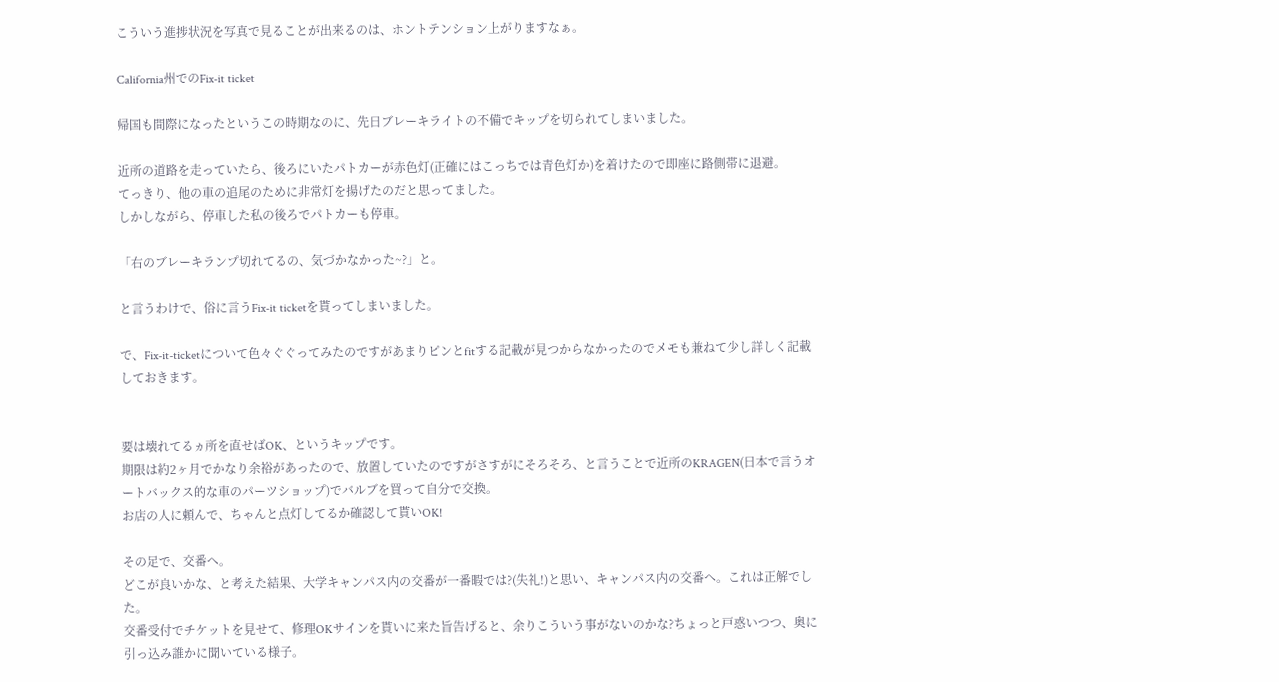こういう進捗状況を写真で見ることが出来るのは、ホントテンション上がりますなぁ。

California州でのFix-it ticket

帰国も間際になったというこの時期なのに、先日ブレーキライトの不備でキップを切られてしまいました。

近所の道路を走っていたら、後ろにいたパトカーが赤色灯(正確にはこっちでは青色灯か)を着けたので即座に路側帯に退避。
てっきり、他の車の追尾のために非常灯を揚げたのだと思ってました。
しかしながら、停車した私の後ろでパトカーも停車。

「右のブレーキランプ切れてるの、気づかなかった~?」と。

と言うわけで、俗に言うFix-it ticketを貰ってしまいました。

で、Fix-it-ticketについて色々ぐぐってみたのですがあまりピンとfitする記載が見つからなかったのでメモも兼ねて少し詳しく記載しておきます。


要は壊れてるヵ所を直せばOK、というキップです。
期限は約2ヶ月でかなり余裕があったので、放置していたのですがさすがにそろそろ、と言うことで近所のKRAGEN(日本で言うオートバックス的な車のパーツショップ)でバルブを買って自分で交換。
お店の人に頼んで、ちゃんと点灯してるか確認して貰いOK!

その足で、交番へ。
どこが良いかな、と考えた結果、大学キャンパス内の交番が一番暇では?(失礼!)と思い、キャンパス内の交番へ。これは正解でした。
交番受付でチケットを見せて、修理OKサインを貰いに来た旨告げると、余りこういう事がないのかな?ちょっと戸惑いつつ、奥に引っ込み誰かに聞いている様子。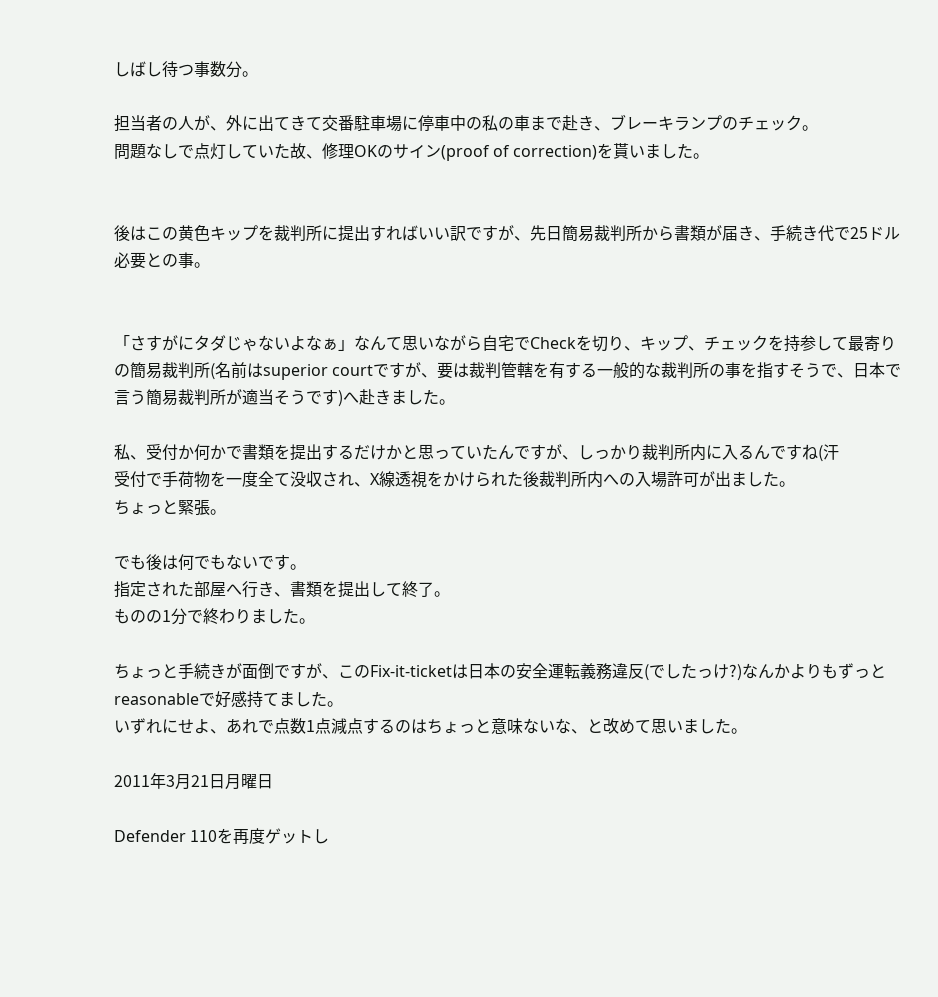しばし待つ事数分。

担当者の人が、外に出てきて交番駐車場に停車中の私の車まで赴き、ブレーキランプのチェック。
問題なしで点灯していた故、修理OKのサイン(proof of correction)を貰いました。


後はこの黄色キップを裁判所に提出すればいい訳ですが、先日簡易裁判所から書類が届き、手続き代で25ドル必要との事。


「さすがにタダじゃないよなぁ」なんて思いながら自宅でCheckを切り、キップ、チェックを持参して最寄りの簡易裁判所(名前はsuperior courtですが、要は裁判管轄を有する一般的な裁判所の事を指すそうで、日本で言う簡易裁判所が適当そうです)へ赴きました。

私、受付か何かで書類を提出するだけかと思っていたんですが、しっかり裁判所内に入るんですね(汗
受付で手荷物を一度全て没収され、X線透視をかけられた後裁判所内への入場許可が出ました。
ちょっと緊張。

でも後は何でもないです。
指定された部屋へ行き、書類を提出して終了。
ものの1分で終わりました。

ちょっと手続きが面倒ですが、このFix-it-ticketは日本の安全運転義務違反(でしたっけ?)なんかよりもずっとreasonableで好感持てました。
いずれにせよ、あれで点数1点減点するのはちょっと意味ないな、と改めて思いました。

2011年3月21日月曜日

Defender 110を再度ゲットし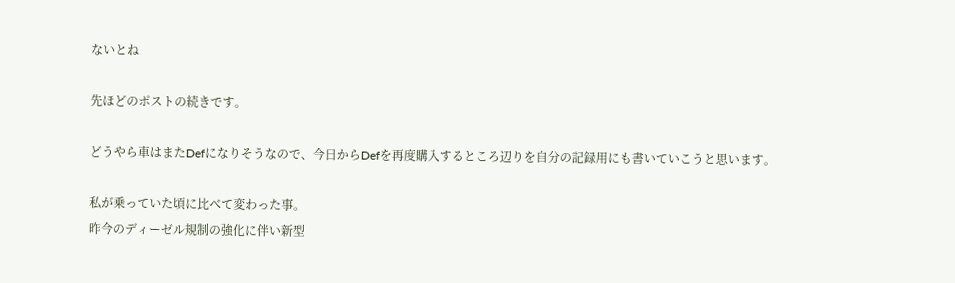ないとね

先ほどのポストの続きです。

どうやら車はまたDefになりそうなので、今日からDefを再度購入するところ辺りを自分の記録用にも書いていこうと思います。

私が乗っていた頃に比べて変わった事。
昨今のディーゼル規制の強化に伴い新型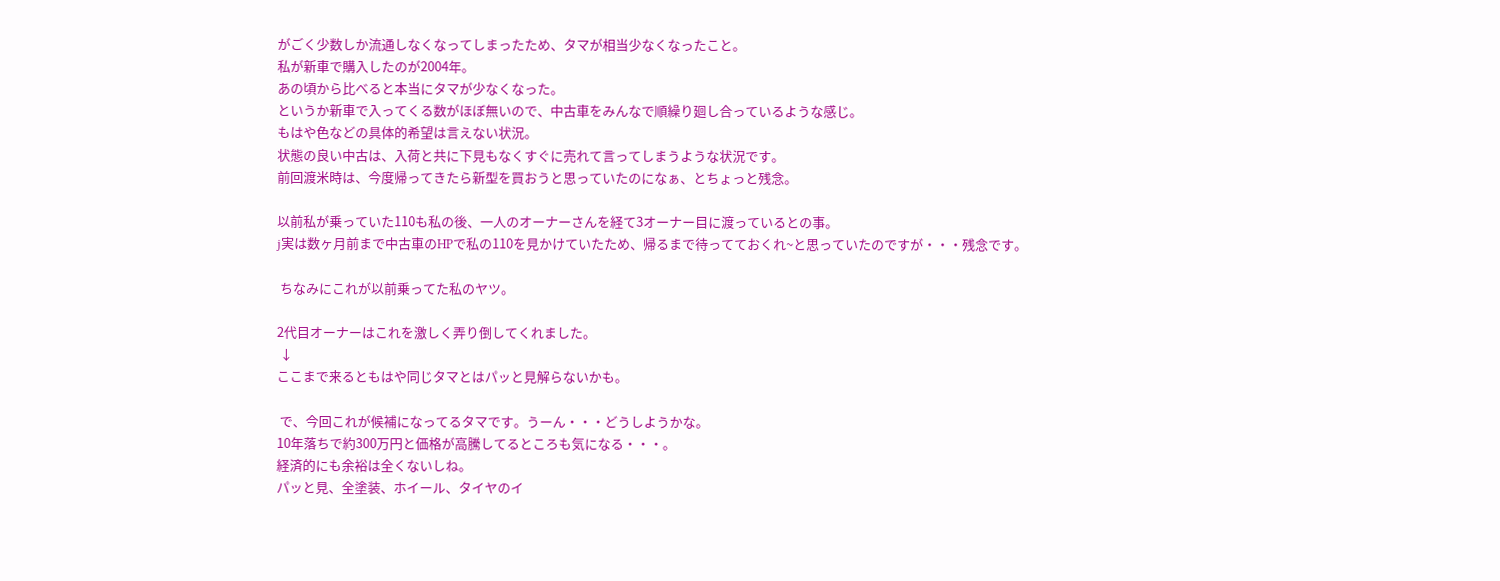がごく少数しか流通しなくなってしまったため、タマが相当少なくなったこと。
私が新車で購入したのが2004年。
あの頃から比べると本当にタマが少なくなった。
というか新車で入ってくる数がほぼ無いので、中古車をみんなで順繰り廻し合っているような感じ。
もはや色などの具体的希望は言えない状況。
状態の良い中古は、入荷と共に下見もなくすぐに売れて言ってしまうような状況です。
前回渡米時は、今度帰ってきたら新型を買おうと思っていたのになぁ、とちょっと残念。

以前私が乗っていた110も私の後、一人のオーナーさんを経て3オーナー目に渡っているとの事。
j実は数ヶ月前まで中古車のHPで私の110を見かけていたため、帰るまで待ってておくれ~と思っていたのですが・・・残念です。

 ちなみにこれが以前乗ってた私のヤツ。

2代目オーナーはこれを激しく弄り倒してくれました。
 ↓
ここまで来るともはや同じタマとはパッと見解らないかも。

 で、今回これが候補になってるタマです。うーん・・・どうしようかな。
10年落ちで約300万円と価格が高騰してるところも気になる・・・。
経済的にも余裕は全くないしね。
パッと見、全塗装、ホイール、タイヤのイ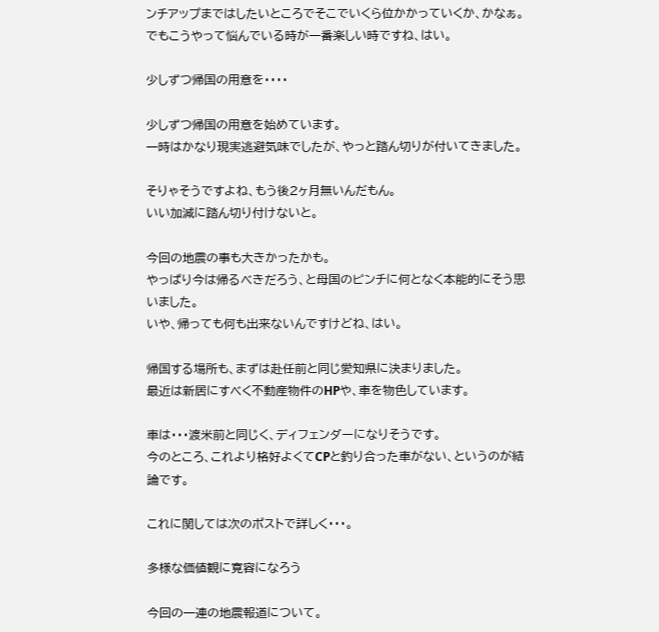ンチアップまではしたいところでそこでいくら位かかっていくか、かなぁ。
でもこうやって悩んでいる時が一番楽しい時ですね、はい。

少しずつ帰国の用意を・・・・

少しずつ帰国の用意を始めています。
一時はかなり現実逃避気味でしたが、やっと踏ん切りが付いてきました。

そりゃそうですよね、もう後2ヶ月無いんだもん。
いい加減に踏ん切り付けないと。

今回の地震の事も大きかったかも。
やっぱり今は帰るべきだろう、と母国のピンチに何となく本能的にそう思いました。
いや、帰っても何も出来ないんですけどね、はい。

帰国する場所も、まずは赴任前と同じ愛知県に決まりました。
最近は新居にすべく不動産物件のHPや、車を物色しています。

車は・・・渡米前と同じく、ディフェンダーになりそうです。
今のところ、これより格好よくてCPと釣り合った車がない、というのが結論です。

これに関しては次のポストで詳しく・・・。

多様な価値観に寛容になろう

今回の一連の地震報道について。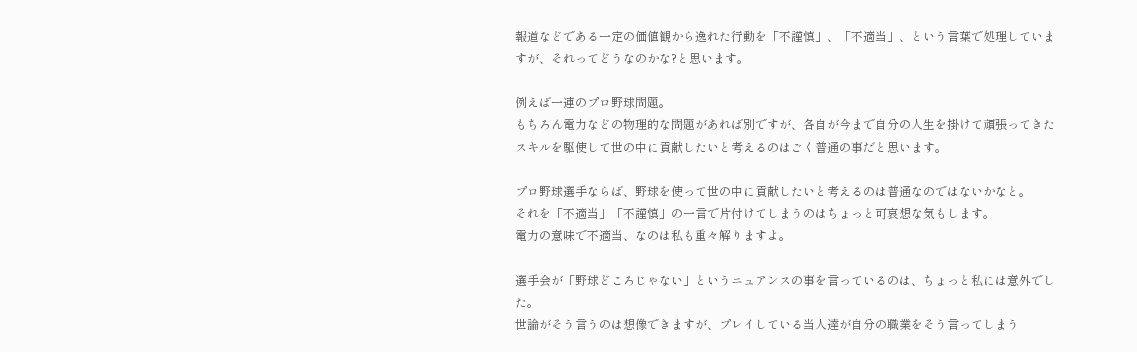報道などである一定の価値観から逸れた行動を「不謹慎」、「不適当」、という言葉で処理していますが、それってどうなのかな?と思います。

例えば一連のプロ野球問題。
もちろん電力などの物理的な問題があれば別ですが、各自が今まで自分の人生を掛けて頑張ってきたスキルを駆使して世の中に貢献したいと考えるのはごく普通の事だと思います。

プロ野球選手ならば、野球を使って世の中に貢献したいと考えるのは普通なのではないかなと。
それを「不適当」「不謹慎」の一言で片付けてしまうのはちょっと可哀想な気もします。
電力の意味で不適当、なのは私も重々解りますよ。

選手会が「野球どころじゃない」というニュアンスの事を言っているのは、ちょっと私には意外でした。
世論がそう言うのは想像できますが、プレイしている当人達が自分の職業をそう言ってしまう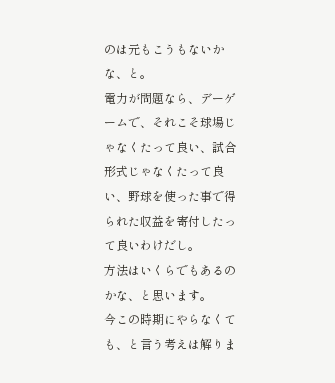のは元もこうもないかな、と。
電力が問題なら、デーゲームで、それこそ球場じゃなくたって良い、試合形式じゃなくたって良い、野球を使った事で得られた収益を寄付したって良いわけだし。
方法はいくらでもあるのかな、と思います。
今この時期にやらなくても、と言う考えは解りま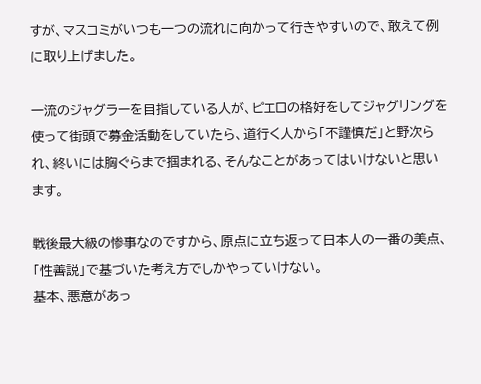すが、マスコミがいつも一つの流れに向かって行きやすいので、敢えて例に取り上げました。

一流のジャグラーを目指している人が、ピエロの格好をしてジャグリングを使って街頭で募金活動をしていたら、道行く人から「不謹慎だ」と野次られ、終いには胸ぐらまで掴まれる、そんなことがあってはいけないと思います。

戦後最大級の惨事なのですから、原点に立ち返って日本人の一番の美点、「性善説」で基づいた考え方でしかやっていけない。
基本、悪意があっ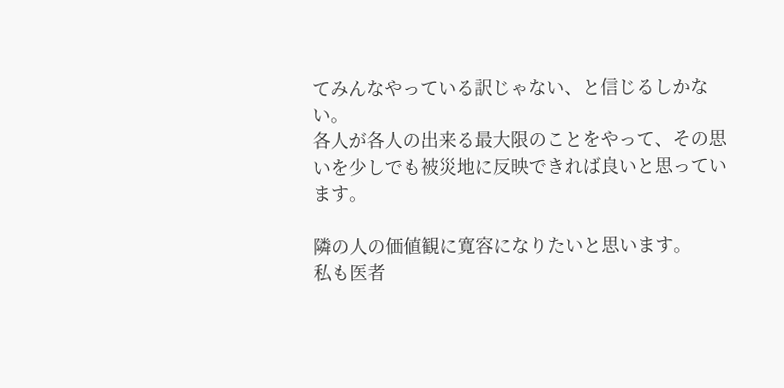てみんなやっている訳じゃない、と信じるしかない。
各人が各人の出来る最大限のことをやって、その思いを少しでも被災地に反映できれば良いと思っています。

隣の人の価値観に寛容になりたいと思います。
私も医者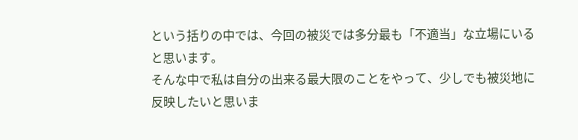という括りの中では、今回の被災では多分最も「不適当」な立場にいると思います。
そんな中で私は自分の出来る最大限のことをやって、少しでも被災地に反映したいと思いま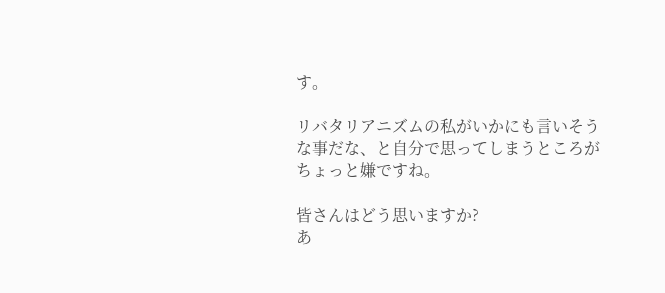す。

リバタリアニズムの私がいかにも言いそうな事だな、と自分で思ってしまうところがちょっと嫌ですね。

皆さんはどう思いますか?
あ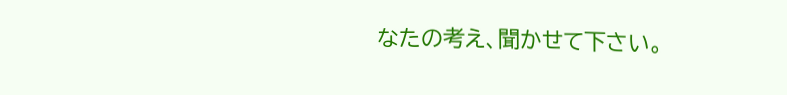なたの考え、聞かせて下さい。